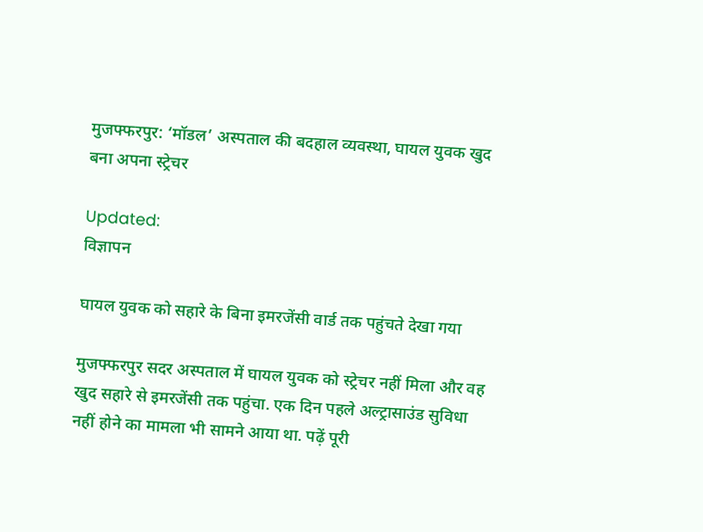मुजफ्फरपुर: ‘मॉडल’ अस्पताल की बदहाल व्यवस्था, घायल युवक खुद बना अपना स्ट्रेचर

Updated:
विज्ञापन

घायल युवक को सहारे के बिना इमरजेंसी वार्ड तक पहुंचते देखा गया

मुजफ्फरपुर सदर अस्पताल में घायल युवक को स्ट्रेचर नहीं मिला और वह खुद सहारे से इमरजेंसी तक पहुंचा. एक दिन पहले अल्ट्रासाउंड सुविधा नहीं होने का मामला भी सामने आया था. पढ़ें पूरी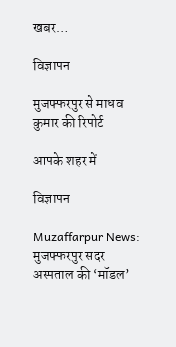खबर…

विज्ञापन

मुजफ्फरपुर से माधव कुमार की रिपोर्ट

आपके शहर में

विज्ञापन

Muzaffarpur News: मुजफ्फरपुर सदर अस्पताल की ‘मॉडल’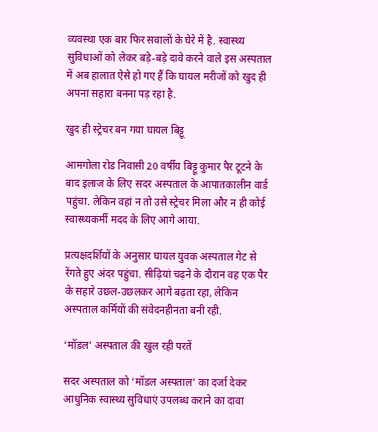व्यवस्था एक बार फिर सवालों के घेरे में है. स्वास्थ्य सुविधाओं को लेकर बड़े-बड़े दावे करने वाले इस अस्पताल में अब हालात ऐसे हो गए हैं कि घायल मरीजों को खुद ही अपना सहारा बनना पड़ रहा है.

खुद ही स्ट्रेचर बन गया घायल बिट्टू

आमगोला रोड निवासी 20 वर्षीय बिट्टू कुमार पैर टूटने के बाद इलाज के लिए सदर अस्पताल के आपातकालीन वार्ड पहुंचा. लेकिन वहां न तो उसे स्ट्रेचर मिला और न ही कोई स्वास्थ्यकर्मी मदद के लिए आगे आया.

प्रत्यक्षदर्शियों के अनुसार घायल युवक अस्पताल गेट से रेंगते हुए अंदर पहुंचा. सीढ़ियां चढ़ने के दौरान वह एक पैर के सहारे उछल-उछलकर आगे बढ़ता रहा, लेकिन अस्पताल कर्मियों की संवेदनहीनता बनी रही.

‘मॉडल’ अस्पताल की खुल रही परतें

सदर अस्पताल को ‘मॉडल अस्पताल’ का दर्जा देकर आधुनिक स्वास्थ्य सुविधाएं उपलब्ध कराने का दावा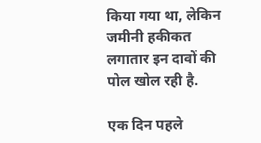किया गया था, लेकिन जमीनी हकीकत लगातार इन दावों की पोल खोल रही है.

एक दिन पहले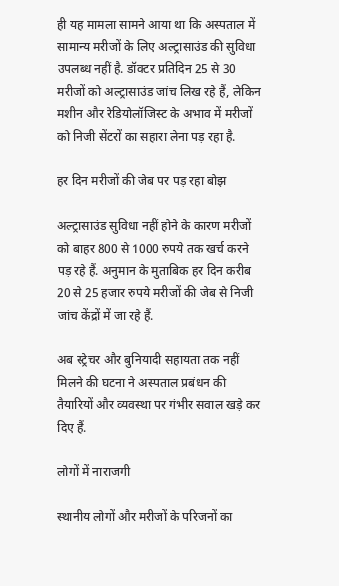ही यह मामला सामने आया था कि अस्पताल में सामान्य मरीजों के लिए अल्ट्रासाउंड की सुविधा उपलब्ध नहीं है. डॉक्टर प्रतिदिन 25 से 30 मरीजों को अल्ट्रासाउंड जांच लिख रहे हैं, लेकिन मशीन और रेडियोलॉजिस्ट के अभाव में मरीजों को निजी सेंटरों का सहारा लेना पड़ रहा है.

हर दिन मरीजों की जेब पर पड़ रहा बोझ

अल्ट्रासाउंड सुविधा नहीं होने के कारण मरीजों को बाहर 800 से 1000 रुपये तक खर्च करने पड़ रहे हैं. अनुमान के मुताबिक हर दिन करीब 20 से 25 हजार रुपये मरीजों की जेब से निजी जांच केंद्रों में जा रहे हैं.

अब स्ट्रेचर और बुनियादी सहायता तक नहीं मिलने की घटना ने अस्पताल प्रबंधन की तैयारियों और व्यवस्था पर गंभीर सवाल खड़े कर दिए हैं.

लोगों में नाराजगी

स्थानीय लोगों और मरीजों के परिजनों का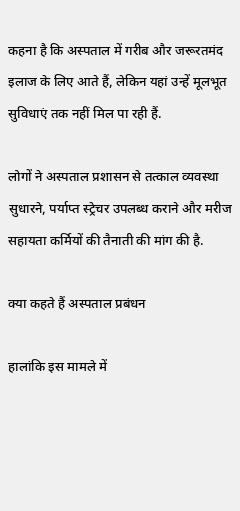कहना है कि अस्पताल में गरीब और जरूरतमंद इलाज के लिए आते हैं, लेकिन यहां उन्हें मूलभूत सुविधाएं तक नहीं मिल पा रही हैं.

लोगों ने अस्पताल प्रशासन से तत्काल व्यवस्था सुधारने, पर्याप्त स्ट्रेचर उपलब्ध कराने और मरीज सहायता कर्मियों की तैनाती की मांग की है.

क्या कहते हैं अस्पताल प्रबंधन

हालांकि इस मामले में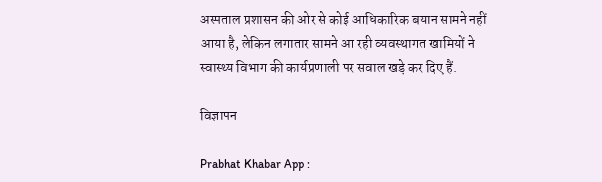अस्पताल प्रशासन की ओर से कोई आधिकारिक बयान सामने नहीं आया है, लेकिन लगातार सामने आ रही व्यवस्थागत खामियों ने स्वास्थ्य विभाग की कार्यप्रणाली पर सवाल खड़े कर दिए हैं.

विज्ञापन

Prabhat Khabar App :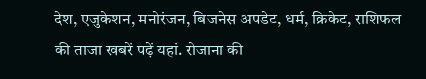देश, एजुकेशन, मनोरंजन, बिजनेस अपडेट, धर्म, क्रिकेट, राशिफल की ताजा खबरें पढ़ें यहां. रोजाना की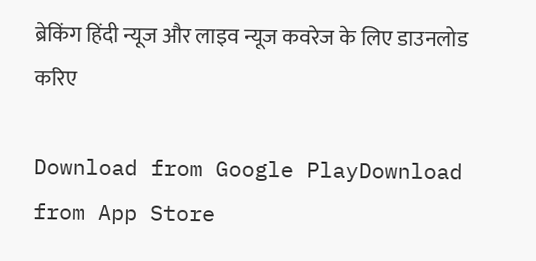ब्रेकिंग हिंदी न्यूज और लाइव न्यूज कवरेज के लिए डाउनलोड करिए

Download from Google PlayDownload from App Store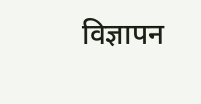विज्ञापन